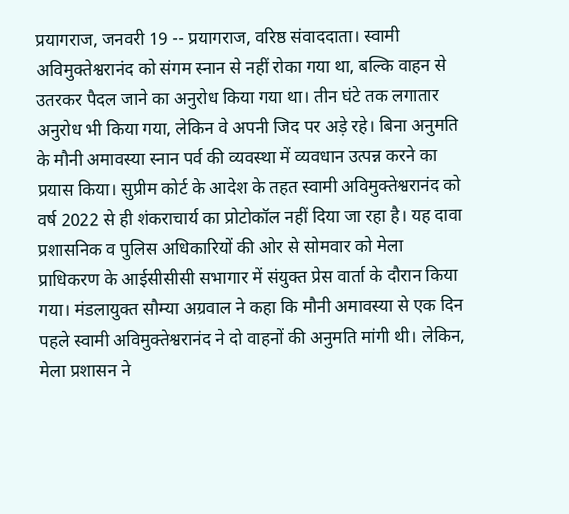प्रयागराज, जनवरी 19 -- प्रयागराज, वरिष्ठ संवाददाता। स्वामी अविमुक्तेश्वरानंद को संगम स्नान से नहीं रोका गया था, बल्कि वाहन से उतरकर पैदल जाने का अनुरोध किया गया था। तीन घंटे तक लगातार अनुरोध भी किया गया, लेकिन वे अपनी जिद पर अड़े रहे। बिना अनुमति के मौनी अमावस्या स्नान पर्व की व्यवस्था में व्यवधान उत्पन्न करने का प्रयास किया। सुप्रीम कोर्ट के आदेश के तहत स्वामी अविमुक्तेश्वरानंद को वर्ष 2022 से ही शंकराचार्य का प्रोटोकॉल नहीं दिया जा रहा है। यह दावा प्रशासनिक व पुलिस अधिकारियों की ओर से सोमवार को मेला प्राधिकरण के आईसीसीसी सभागार में संयुक्त प्रेस वार्ता के दौरान किया गया। मंडलायुक्त सौम्या अग्रवाल ने कहा कि मौनी अमावस्या से एक दिन पहले स्वामी अविमुक्तेश्वरानंद ने दो वाहनों की अनुमति मांगी थी। लेकिन, मेला प्रशासन ने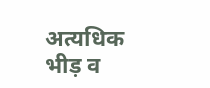अत्यधिक भीड़ व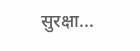सुरक्षा...